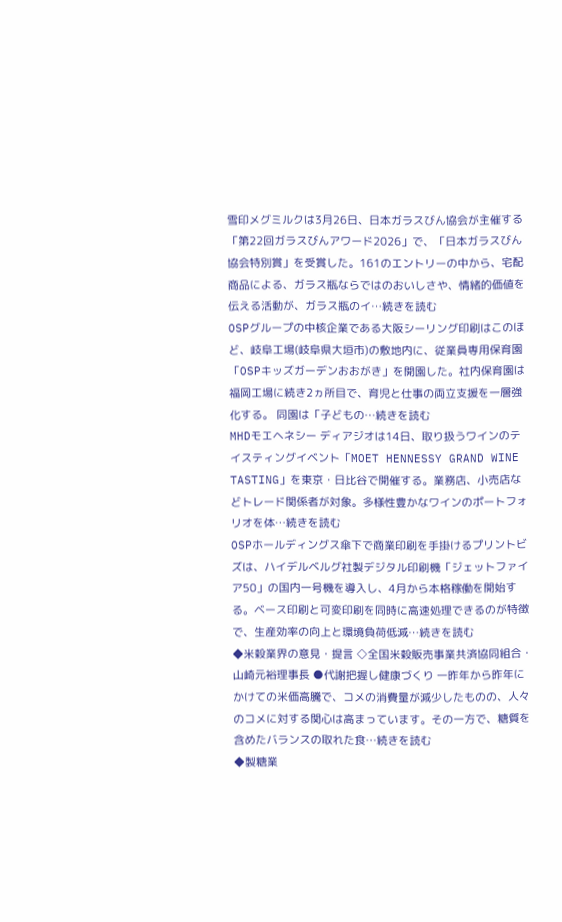雪印メグミルクは3月26日、日本ガラスびん協会が主催する「第22回ガラスびんアワード2026」で、「日本ガラスびん協会特別賞」を受賞した。161のエントリーの中から、宅配商品による、ガラス瓶ならではのおいしさや、情緒的価値を伝える活動が、ガラス瓶のイ…続きを読む
OSPグループの中核企業である大阪シーリング印刷はこのほど、岐阜工場(岐阜県大垣市)の敷地内に、従業員専用保育園「OSPキッズガーデンおおがき」を開園した。社内保育園は福岡工場に続き2ヵ所目で、育児と仕事の両立支援を一層強化する。 同園は「子どもの…続きを読む
MHDモエヘネシー ディアジオは14日、取り扱うワインのテイスティングイベント「MOET HENNESSY GRAND WINE TASTING」を東京・日比谷で開催する。業務店、小売店などトレード関係者が対象。多様性豊かなワインのポートフォリオを体…続きを読む
OSPホールディングス傘下で商業印刷を手掛けるプリントビズは、ハイデルベルグ社製デジタル印刷機「ジェットファイア50」の国内一号機を導入し、4月から本格稼働を開始する。ベース印刷と可変印刷を同時に高速処理できるのが特徴で、生産効率の向上と環境負荷低減…続きを読む
◆米穀業界の意見・提言 ◇全国米穀販売事業共済協同組合・山崎元裕理事長 ●代謝把握し健康づくり 一昨年から昨年にかけての米価高騰で、コメの消費量が減少したものの、人々のコメに対する関心は高まっています。その一方で、糖質を含めたバランスの取れた食…続きを読む
◆製糖業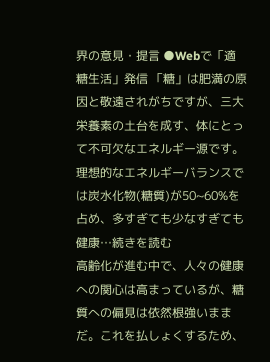界の意見・提言 ●Webで「適糖生活」発信 「糖」は肥満の原因と敬遠されがちですが、三大栄養素の土台を成す、体にとって不可欠なエネルギー源です。理想的なエネルギーバランスでは炭水化物(糖質)が50~60%を占め、多すぎても少なすぎても健康…続きを読む
高齢化が進む中で、人々の健康への関心は高まっているが、糖質への偏見は依然根強いままだ。これを払しょくするため、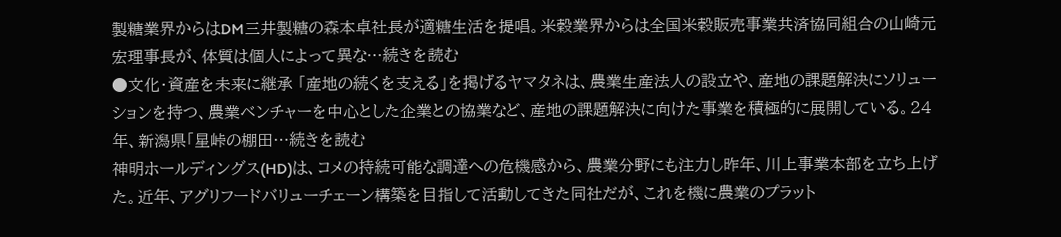製糖業界からはDM三井製糖の森本卓社長が適糖生活を提唱。米穀業界からは全国米穀販売事業共済協同組合の山崎元宏理事長が、体質は個人によって異な…続きを読む
●文化・資産を未来に継承 「産地の続くを支える」を掲げるヤマタネは、農業生産法人の設立や、産地の課題解決にソリューションを持つ、農業ベンチャーを中心とした企業との協業など、産地の課題解決に向けた事業を積極的に展開している。24年、新潟県「星峠の棚田…続きを読む
神明ホールディングス(HD)は、コメの持続可能な調達への危機感から、農業分野にも注力し昨年、川上事業本部を立ち上げた。近年、アグリフードバリューチェーン構築を目指して活動してきた同社だが、これを機に農業のプラット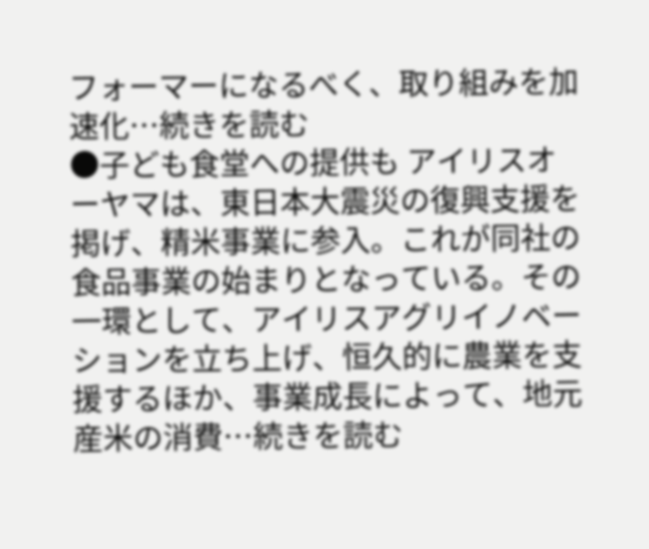フォーマーになるべく、取り組みを加速化…続きを読む
●子ども食堂への提供も アイリスオーヤマは、東日本大震災の復興支援を掲げ、精米事業に参入。これが同社の食品事業の始まりとなっている。その一環として、アイリスアグリイノベーションを立ち上げ、恒久的に農業を支援するほか、事業成長によって、地元産米の消費…続きを読む